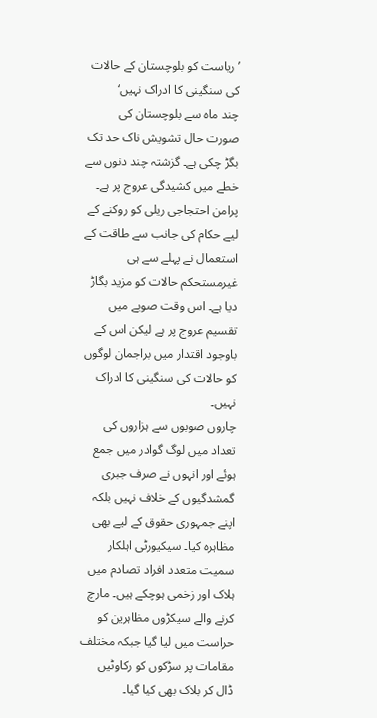’ریاست کو بلوچستان کے حالات کی سنگینی کا ادراک نہیں‘
چند ماہ سے بلوچستان کی صورت حال تشویش ناک حد تک بگڑ چکی ہے۔ گزشتہ چند دنوں سے خطے میں کشیدگی عروج پر ہے۔ پرامن احتجاجی ریلی کو روکنے کے لیے حکام کی جانب سے طاقت کے استعمال نے پہلے سے ہی غیرمستحکم حالات کو مزید بگاڑ دیا ہے۔ اس وقت صوبے میں تقسیم عروج پر ہے لیکن اس کے باوجود اقتدار میں براجمان لوگوں کو حالات کی سنگینی کا ادراک نہیں۔
چاروں صوبوں سے ہزاروں کی تعداد میں لوگ گوادر میں جمع ہوئے اور انہوں نے صرف جبری گمشدگیوں کے خلاف نہیں بلکہ اپنے جمہوری حقوق کے لیے بھی مظاہرہ کیا۔ سیکیورٹی اہلکار سمیت متعدد افراد تصادم میں ہلاک اور زخمی ہوچکے ہیں۔ مارچ کرنے والے سیکڑوں مظاہرین کو حراست میں لیا گیا جبکہ مختلف مقامات پر سڑکوں کو رکاوٹیں ڈال کر بلاک بھی کیا گیا۔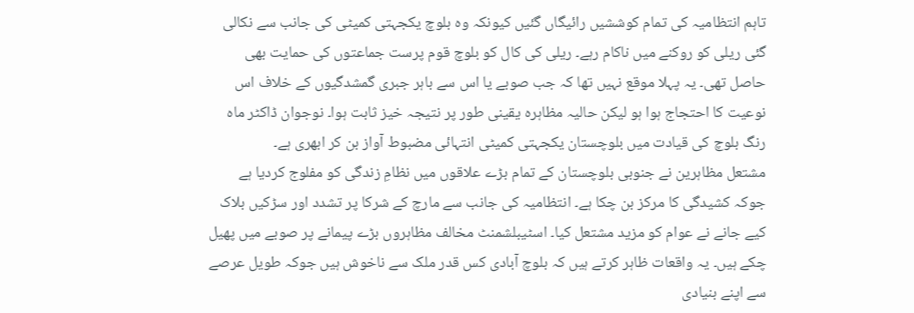تاہم انتظامیہ کی تمام کوششیں رائیگاں گئیں کیونکہ وہ بلوچ یکجہتی کمیٹی کی جانب سے نکالی گئی ریلی کو روکنے میں ناکام رہے۔ ریلی کی کال کو بلوچ قوم پرست جماعتوں کی حمایت بھی حاصل تھی۔ یہ پہلا موقع نہیں تھا کہ جب صوبے یا اس سے باہر جبری گمشدگیوں کے خلاف اس نوعیت کا احتجاج ہوا ہو لیکن حالیہ مظاہرہ یقینی طور پر نتیجہ خیز ثابت ہوا۔ نوجوان ڈاکٹر ماہ رنگ بلوچ کی قیادت میں بلوچستان یکجہتی کمیٹی انتہائی مضبوط آواز بن کر ابھری ہے۔
مشتعل مظاہرین نے جنوبی بلوچستان کے تمام بڑے علاقوں میں نظامِ زندگی کو مفلوج کردیا ہے جوکہ کشیدگی کا مرکز بن چکا ہے۔ انتظامیہ کی جانب سے مارچ کے شرکا پر تشدد اور سڑکیں بلاک کیے جانے نے عوام کو مزید مشتعل کیا۔ اسٹیبلشمنٹ مخالف مظاہروں بڑے پیمانے پر صوبے میں پھیل چکے ہیں۔ یہ واقعات ظاہر کرتے ہیں کہ بلوچ آبادی کس قدر ملک سے ناخوش ہیں جوکہ طویل عرصے سے اپنے بنیادی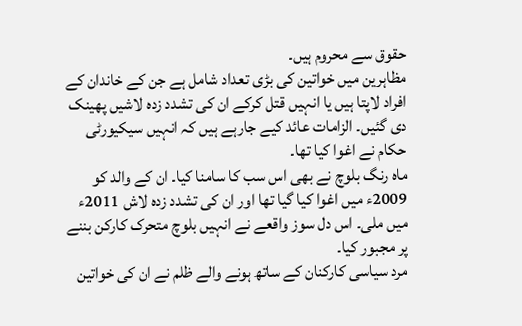حقوق سے محروم ہیں۔
مظاہرین میں خواتین کی بڑی تعداد شامل ہے جن کے خاندان کے افراد لاپتا ہیں یا انہیں قتل کرکے ان کی تشدد زدہ لاشیں پھینک دی گئیں۔ الزامات عائد کیے جارہے ہیں کہ انہیں سیکیورٹی حکام نے اغوا کیا تھا۔
ماہ رنگ بلوچ نے بھی اس سب کا سامنا کیا۔ ان کے والد کو 2009ء میں اغوا کیا گیا تھا اور ان کی تشدد زدہ لاش 2011ء میں ملی۔ اس دل سوز واقعے نے انہیں بلوچ متحرک کارکن بننے پر مجبور کیا۔
مرد سیاسی کارکنان کے ساتھ ہونے والے ظلم نے ان کی خواتین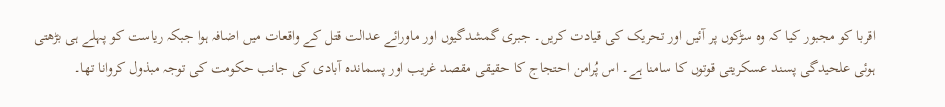اقربا کو مجبور کیا کہ وہ سڑکوں پر آئیں اور تحریک کی قیادت کریں۔ جبری گمشدگیوں اور ماورائے عدالت قتل کے واقعات میں اضافہ ہوا جبکہ ریاست کو پہلے ہی بڑھتی ہوئی علحیدگی پسند عسکریتی قوتوں کا سامنا ہے۔ اس پُرامن احتجاج کا حقیقی مقصد غریب اور پسماندہ آبادی کی جانب حکومت کی توجہ مبذول کروانا تھا۔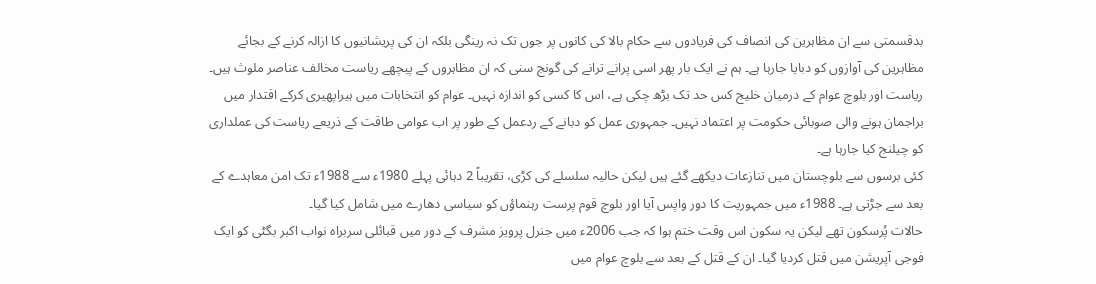بدقسمتی سے ان مظاہرین کی انصاف کی فریادوں سے حکام بالا کی کانوں پر جوں تک نہ رینگی بلکہ ان کی پریشانیوں کا ازالہ کرنے کے بجائے مظاہرین کی آوازوں کو دبایا جارہا ہے۔ ہم نے ایک بار پھر اسی پرانے ترانے کی گونج سنی کہ ان مظاہروں کے پیچھے ریاست مخالف عناصر ملوث ہیں۔
ریاست اور بلوچ عوام کے درمیان خلیج کس حد تک بڑھ چکی ہے، اس کا کسی کو اندازہ نہیں۔ عوام کو انتخابات میں ہیراپھیری کرکے اقتدار میں براجمان ہونے والی صوبائی حکومت پر اعتماد نہیں۔ جمہوری عمل کو دبانے کے ردعمل کے طور پر اب عوامی طاقت کے ذریعے ریاست کی عملداری کو چیلنج کیا جارہا ہے۔
کئی برسوں سے بلوچستان میں تنازعات دیکھے گئے ہیں لیکن حالیہ سلسلے کی کڑی، تقریباً 2 دہائی پہلے 1980ء سے 1988ء تک امن معاہدے کے بعد سے جڑتی ہے۔ 1988ء میں جمہوریت کا دور واپس آیا اور بلوچ قوم پرست رہنماؤں کو سیاسی دھارے میں شامل کیا گیا۔
حالات پُرسکون تھے لیکن یہ سکون اس وقت ختم ہوا کہ جب 2006ء میں جنرل پرویز مشرف کے دور میں قبائلی سربراہ نواب اکبر بگٹی کو ایک فوجی آپریشن میں قتل کردیا گیا۔ ان کے قتل کے بعد سے بلوچ عوام میں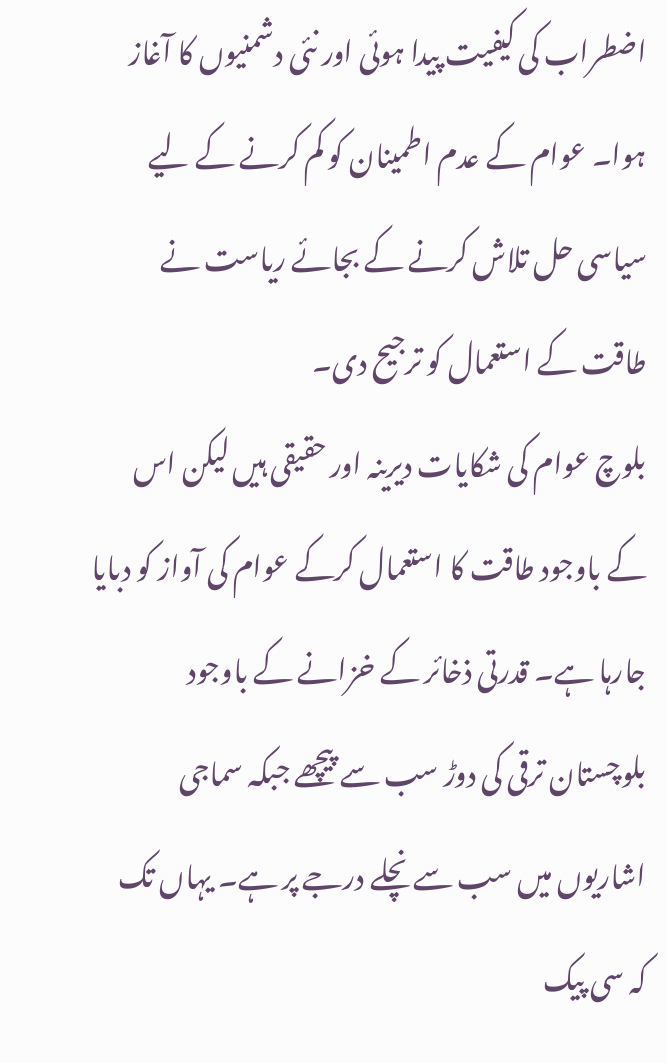اضطراب کی کیفیت پیدا ہوئی اور نئی دشمنیوں کا آغاز ہوا۔ عوام کے عدم اطمینان کو کم کرنے کے لیے سیاسی حل تلاش کرنے کے بجائے ریاست نے طاقت کے استعمال کو ترجیح دی۔
بلوچ عوام کی شکایات دیرینہ اور حقیقی ہیں لیکن اس کے باوجود طاقت کا استعمال کرکے عوام کی آواز کو دبایا جارہا ہے۔ قدرتی ذخائر کے خزانے کے باوجود بلوچستان ترقی کی دوڑ سب سے پیچھے جبکہ سماجی اشاریوں میں سب سے نچلے درجے پر ہے۔ یہاں تک کہ سی پیک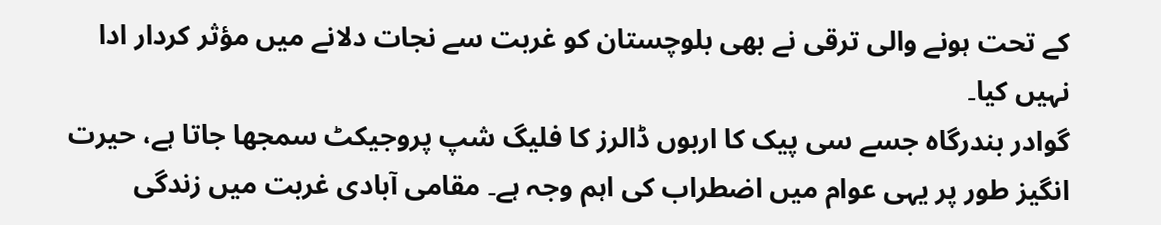کے تحت ہونے والی ترقی نے بھی بلوچستان کو غربت سے نجات دلانے میں مؤثر کردار ادا نہیں کیا۔
گوادر بندرگاہ جسے سی پیک کا اربوں ڈالرز کا فلیگ شپ پروجیکٹ سمجھا جاتا ہے، حیرت انگیز طور پر یہی عوام میں اضطراب کی اہم وجہ ہے۔ مقامی آبادی غربت میں زندگی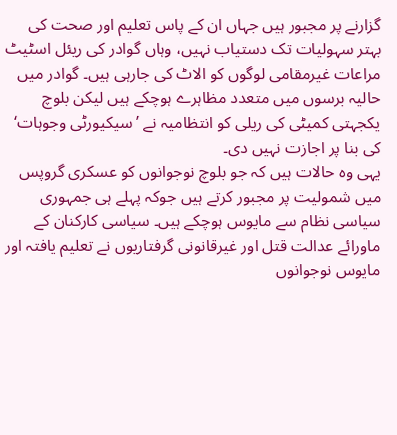گزارنے پر مجبور ہیں جہاں ان کے پاس تعلیم اور صحت کی بہتر سہولیات تک دستیاب نہیں، وہاں گوادر کی ریئل اسٹیٹ مراعات غیرمقامی لوگوں کو الاٹ کی جارہی ہیں۔ گوادر میں حالیہ برسوں میں متعدد مظاہرے ہوچکے ہیں لیکن بلوچ یکجہتی کمیٹی کی ریلی کو انتظامیہ نے ’سیکیورٹی وجوہات‘ کی بنا پر اجازت نہیں دی۔
یہی وہ حالات ہیں کہ جو بلوچ نوجوانوں کو عسکری گروپس میں شمولیت پر مجبور کرتے ہیں جوکہ پہلے ہی جمہوری سیاسی نظام سے مایوس ہوچکے ہیں۔ سیاسی کارکنان کے ماورائے عدالت قتل اور غیرقانونی گرفتاریوں نے تعلیم یافتہ اور مایوس نوجوانوں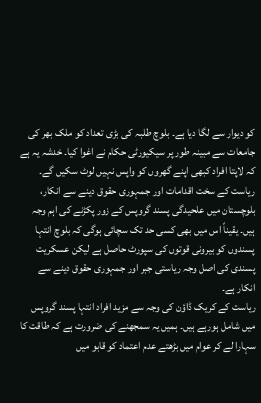کو دیوار سے لگا دیا ہے۔ بلوچ طلبہ کی بڑی تعداد کو ملک بھر کی جامعات سے مبینہ طور پر سیکیورٹی حکام نے اغوا کیا۔ خدشہ یہ ہے کہ لاپتا افراد کبھی اپنے گھروں کو واپس نہیں لوٹ سکیں گے۔
ریاست کے سخت اقدامات اور جمہوری حقوق دینے سے انکار، بلوچستان میں علحیدگی پسند گروپس کے زور پکڑنے کی اہم وجہ ہیں۔ یقیناً اس میں بھی کسی حد تک سچائی ہوگی کہ بلوچ انتہا پسندوں کو بیرونی قوتوں کی سپورٹ حاصل ہے لیکن عسکریت پسندی کی اصل وجہ ریاستی جبر اور جمہوری حقوق دینے سے انکار ہے۔
ریاست کے کریک ڈاؤن کی وجہ سے مزید افراد انتہا پسند گروپس میں شامل ہورہے ہیں۔ ہمیں یہ سمجھنے کی ضرورت ہے کہ طاقت کا سہارا لے کر عوام میں بڑھتے عدم اعتماد کو قابو میں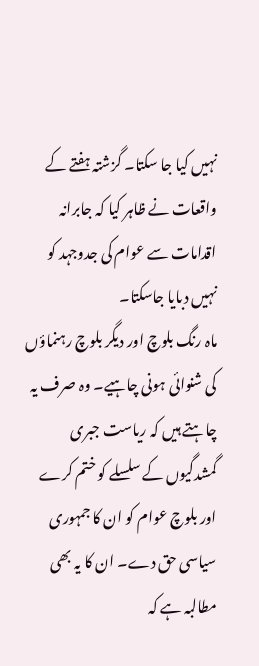نہیں کیا جا سکتا۔ گزشتہ ہفتے کے واقعات نے ظاہر کیا کہ جابرانہ اقدامات سے عوام کی جدوجہد کو نہیں دبایا جاسکتا۔
ماہ رنگ بلوچ اور دیگر بلوچ رہنماؤں کی شنوائی ہونی چاہیے۔ وہ صرف یہ چاہتے ہیں کہ ریاست جبری گمشدگیوں کے سلسلے کو ختم کرے اور بلوچ عوام کو ان کا جمہوری سیاسی حق دے۔ ان کا یہ بھی مطالبہ ہے کہ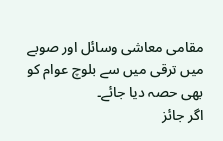مقامی معاشی وسائل اور صوبے میں ترقی میں سے بلوچ عوام کو بھی حصہ دیا جائے۔
اگر جائز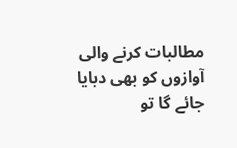مطالبات کرنے والی آوازوں کو بھی دبایا جائے گا تو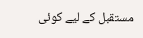مستقبل کے لیے کوئی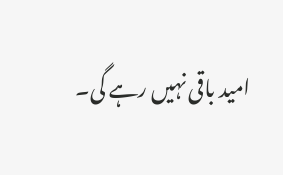امید باقی نہیں رہے گی۔